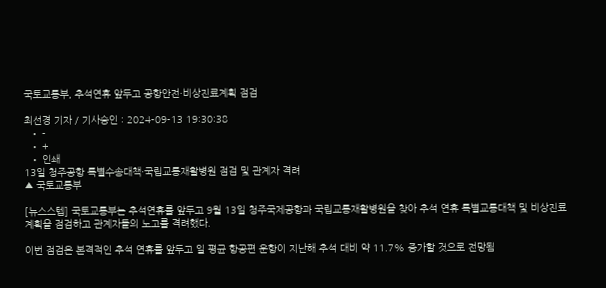국토교통부, 추석연휴 앞두고 공항안전·비상진료계획 점검

최선경 기자 / 기사승인 : 2024-09-13 19:30:38
  • -
  • +
  • 인쇄
13일 청주공항 특별수송대책·국립교통재활병원 점검 및 관계자 격려
▲ 국토교통부

[뉴스스텝] 국토교통부는 추석연휴를 앞두고 9월 13일 청주국제공항과 국립교통재활병원을 찾아 추석 연휴 특별교통대책 및 비상진료계획을 점검하고 관계자들의 노고를 격려했다.

이번 점검은 본격적인 추석 연휴를 앞두고 일 평균 항공편 운항이 지난해 추석 대비 약 11.7% 증가할 것으로 전망됨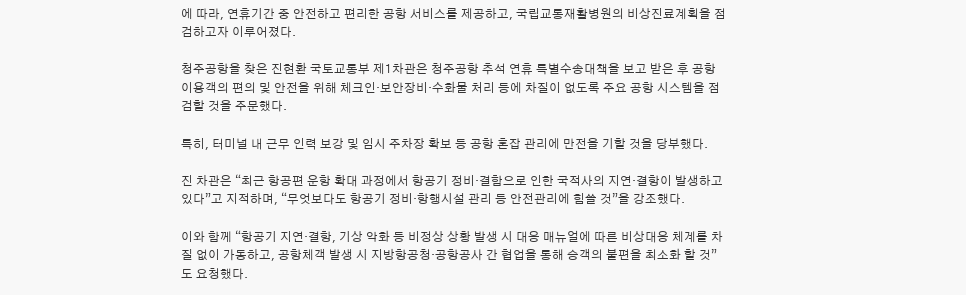에 따라, 연휴기간 중 안전하고 편리한 공항 서비스를 제공하고, 국립교통재활병원의 비상진료계획을 점검하고자 이루어졌다.

청주공항을 찾은 진현환 국토교통부 제1차관은 청주공항 추석 연휴 특별수송대책을 보고 받은 후 공항 이용객의 편의 및 안전을 위해 체크인·보안장비·수화물 처리 등에 차질이 없도록 주요 공항 시스템을 점검할 것을 주문했다.

특히, 터미널 내 근무 인력 보강 및 임시 주차장 확보 등 공항 혼잡 관리에 만전을 기할 것을 당부했다.

진 차관은 “최근 항공편 운항 확대 과정에서 항공기 정비·결함으로 인한 국적사의 지연·결항이 발생하고 있다”고 지적하며, “무엇보다도 항공기 정비·항행시설 관리 등 안전관리에 힘쓸 것”을 강조했다.

이와 함께 “항공기 지연·결항, 기상 악화 등 비정상 상황 발생 시 대응 매뉴얼에 따른 비상대응 체계를 차질 없이 가동하고, 공항체객 발생 시 지방항공청·공항공사 간 협업을 통해 승객의 불편을 최소화 할 것”도 요청했다.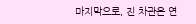마지막으로, 진 차관은 연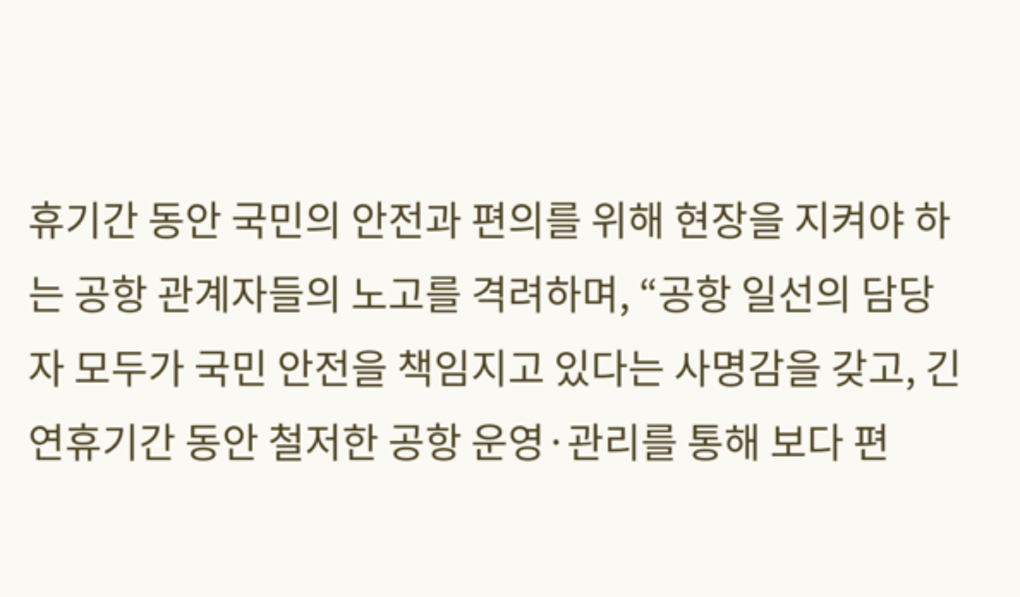휴기간 동안 국민의 안전과 편의를 위해 현장을 지켜야 하는 공항 관계자들의 노고를 격려하며, “공항 일선의 담당자 모두가 국민 안전을 책임지고 있다는 사명감을 갖고, 긴 연휴기간 동안 철저한 공항 운영·관리를 통해 보다 편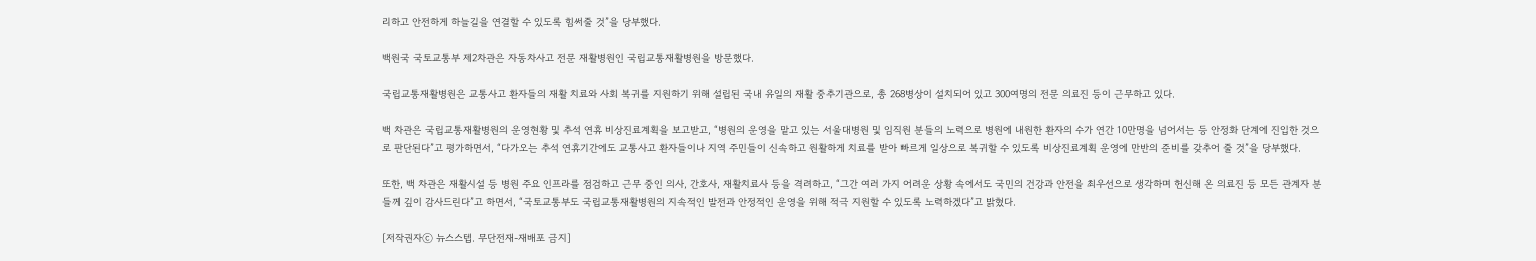리하고 안전하게 하늘길을 연결할 수 있도록 힘써줄 것”을 당부했다.

백원국 국토교통부 제2차관은 자동차사고 전문 재활병원인 국립교통재활병원을 방문했다.

국립교통재활병원은 교통사고 환자들의 재활 치료와 사회 복귀를 지원하기 위해 설립된 국내 유일의 재활 중추기관으로, 총 268병상이 설치되어 있고 300여명의 전문 의료진 등이 근무하고 있다.

백 차관은 국립교통재활병원의 운영현황 및 추석 연휴 비상진료계획을 보고받고, “병원의 운영을 맡고 있는 서울대병원 및 임직원 분들의 노력으로 병원에 내원한 환자의 수가 연간 10만명을 넘어서는 등 안정화 단계에 진입한 것으로 판단된다”고 평가하면서, “다가오는 추석 연휴기간에도 교통사고 환자들이나 지역 주민들이 신속하고 원활하게 치료를 받아 빠르게 일상으로 복귀할 수 있도록 비상진료계획 운영에 만반의 준비를 갖추어 줄 것”을 당부했다.

또한, 백 차관은 재활시설 등 병원 주요 인프라를 점검하고 근무 중인 의사, 간호사, 재활치료사 등을 격려하고, “그간 여러 가지 어려운 상황 속에서도 국민의 건강과 안전을 최우선으로 생각하며 헌신해 온 의료진 등 모든 관계자 분들께 깊이 감사드린다”고 하면서, “국토교통부도 국립교통재활병원의 지속적인 발전과 안정적인 운영을 위해 적극 지원할 수 있도록 노력하겠다”고 밝혔다.

[저작권자ⓒ 뉴스스텝. 무단전재-재배포 금지]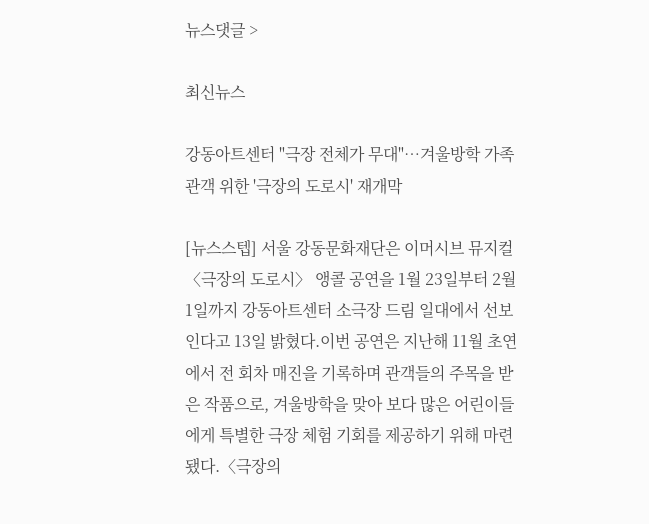뉴스댓글 >

최신뉴스

강동아트센터 "극장 전체가 무대"…겨울방학 가족 관객 위한 '극장의 도로시' 재개막

[뉴스스텝] 서울 강동문화재단은 이머시브 뮤지컬 〈극장의 도로시〉 앵콜 공연을 1월 23일부터 2월 1일까지 강동아트센터 소극장 드림 일대에서 선보인다고 13일 밝혔다.이번 공연은 지난해 11월 초연에서 전 회차 매진을 기록하며 관객들의 주목을 받은 작품으로, 겨울방학을 맞아 보다 많은 어린이들에게 특별한 극장 체험 기회를 제공하기 위해 마련됐다.〈극장의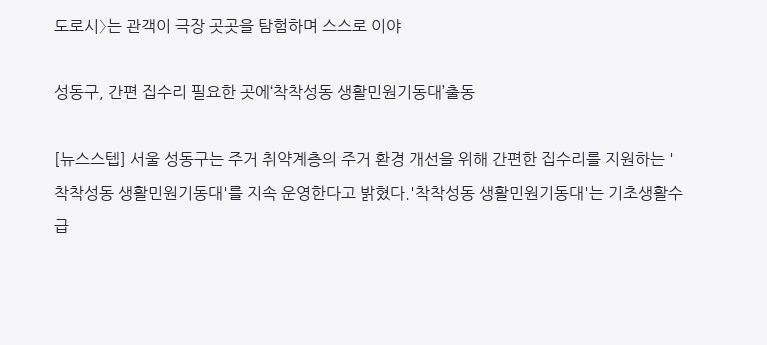도로시〉는 관객이 극장 곳곳을 탐험하며 스스로 이야

성동구, 간편 집수리 필요한 곳에‘착착성동 생활민원기동대’출동

[뉴스스텝] 서울 성동구는 주거 취약계층의 주거 환경 개선을 위해 간편한 집수리를 지원하는 '착착성동 생활민원기동대'를 지속 운영한다고 밝혔다.'착착성동 생활민원기동대'는 기초생활수급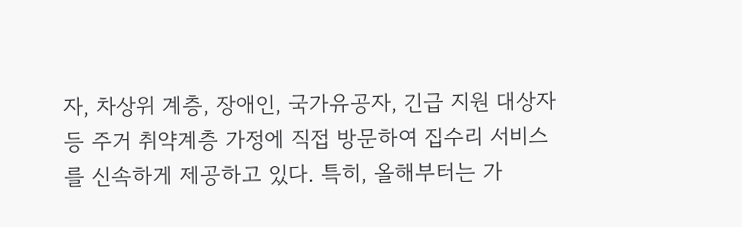자, 차상위 계층, 장애인, 국가유공자, 긴급 지원 대상자 등 주거 취약계층 가정에 직접 방문하여 집수리 서비스를 신속하게 제공하고 있다. 특히, 올해부터는 가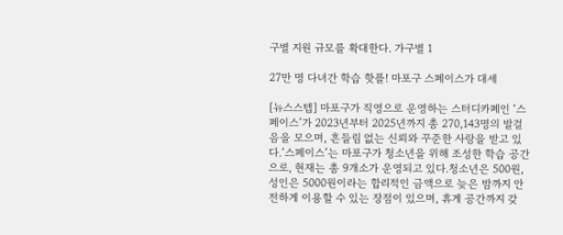구별 지원 규모를 확대한다. 가구별 1

27만 명 다녀간 학습 핫플! 마포구 스페이스가 대세

[뉴스스텝] 마포구가 직영으로 운영하는 스터디카페인 ‘스페이스’가 2023년부터 2025년까지 총 270,143명의 발걸음을 모으며, 흔들림 없는 신뢰와 꾸준한 사랑을 받고 있다.‘스페이스’는 마포구가 청소년을 위해 조성한 학습 공간으로, 현재는 총 9개소가 운영되고 있다.청소년은 500원, 성인은 5000원이라는 합리적인 금액으로 늦은 밤까지 안전하게 이용할 수 있는 장점이 있으며, 휴게 공간까지 갖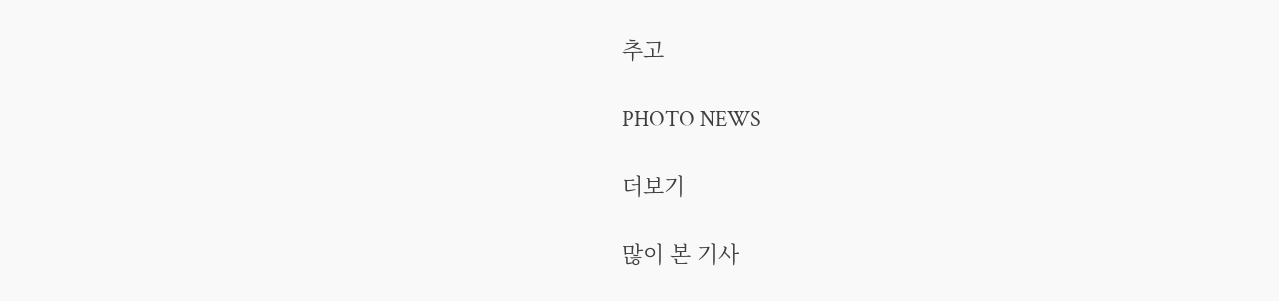추고

PHOTO NEWS

더보기

많이 본 기사